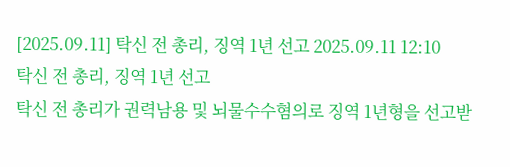[2025.09.11] 탁신 전 총리, 징역 1년 선고 2025.09.11 12:10
탁신 전 총리, 징역 1년 선고
탁신 전 총리가 권력남용 및 뇌물수수혐의로 징역 1년형을 선고받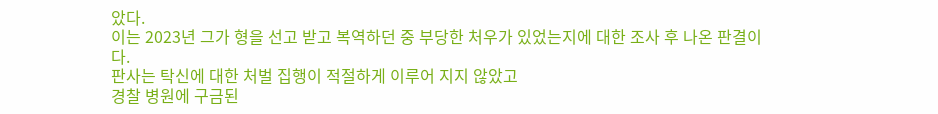았다.
이는 2023년 그가 형을 선고 받고 복역하던 중 부당한 처우가 있었는지에 대한 조사 후 나온 판결이다.
판사는 탁신에 대한 처벌 집행이 적절하게 이루어 지지 않았고
경찰 병원에 구금된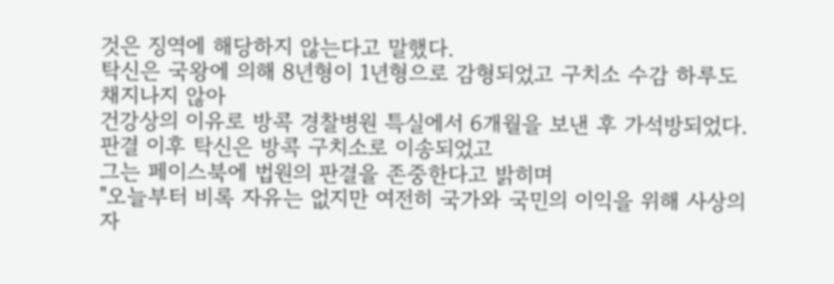것은 징역에 해당하지 않는다고 말했다.
탁신은 국왕에 의해 8년형이 1년형으로 감형되었고 구치소 수감 하루도 채지나지 않아
건강상의 이유로 방콕 경찰병원 특실에서 6개월을 보낸 후 가석방되었다.
판결 이후 탁신은 방콕 구치소로 이송되었고
그는 페이스북에 법원의 판결을 존중한다고 밝히며
"오늘부터 비록 자유는 없지만 여전히 국가와 국민의 이익을 위해 사상의 자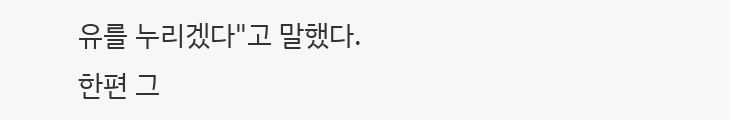유를 누리겠다"고 말했다.
한편 그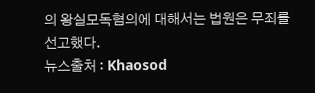의 왕실모독혐의에 대해서는 법원은 무죄를 선고했다.
뉴스출처 : Khaosod